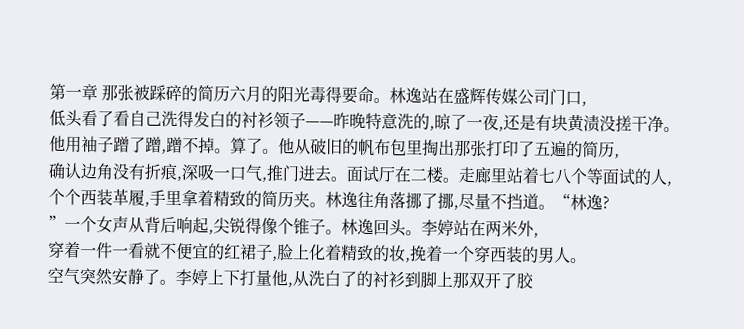第一章 那张被踩碎的简历六月的阳光毒得要命。林逸站在盛辉传媒公司门口,
低头看了看自己洗得发白的衬衫领子——昨晚特意洗的,晾了一夜,还是有块黄渍没搓干净。
他用袖子蹭了蹭,蹭不掉。算了。他从破旧的帆布包里掏出那张打印了五遍的简历,
确认边角没有折痕,深吸一口气,推门进去。面试厅在二楼。走廊里站着七八个等面试的人,
个个西装革履,手里拿着精致的简历夹。林逸往角落挪了挪,尽量不挡道。“林逸?
”一个女声从背后响起,尖锐得像个锥子。林逸回头。李婷站在两米外,
穿着一件一看就不便宜的红裙子,脸上化着精致的妆,挽着一个穿西装的男人。
空气突然安静了。李婷上下打量他,从洗白了的衬衫到脚上那双开了胶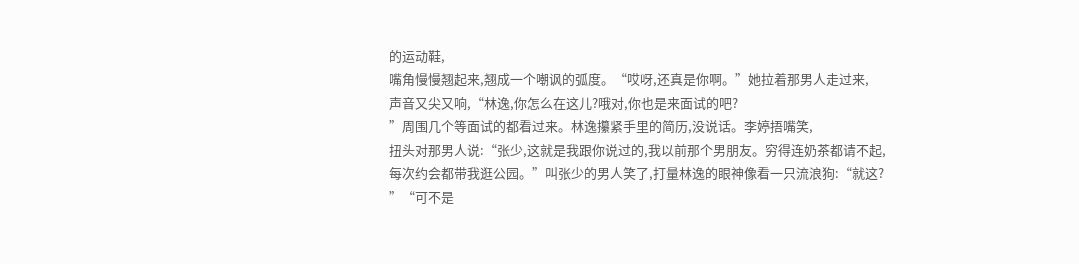的运动鞋,
嘴角慢慢翘起来,翘成一个嘲讽的弧度。“哎呀,还真是你啊。”她拉着那男人走过来,
声音又尖又响,“林逸,你怎么在这儿?哦对,你也是来面试的吧?
”周围几个等面试的都看过来。林逸攥紧手里的简历,没说话。李婷捂嘴笑,
扭头对那男人说:“张少,这就是我跟你说过的,我以前那个男朋友。穷得连奶茶都请不起,
每次约会都带我逛公园。”叫张少的男人笑了,打量林逸的眼神像看一只流浪狗:“就这?
”“可不是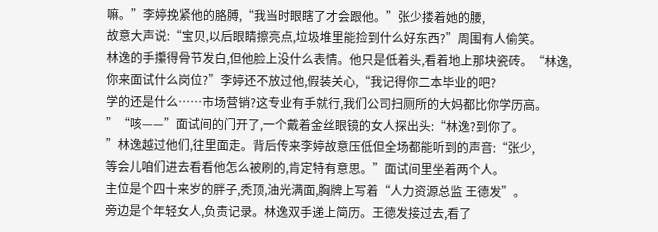嘛。”李婷挽紧他的胳膊,“我当时眼瞎了才会跟他。”张少搂着她的腰,
故意大声说:“宝贝,以后眼睛擦亮点,垃圾堆里能捡到什么好东西?”周围有人偷笑。
林逸的手攥得骨节发白,但他脸上没什么表情。他只是低着头,看着地上那块瓷砖。“林逸,
你来面试什么岗位?”李婷还不放过他,假装关心,“我记得你二本毕业的吧?
学的还是什么……市场营销?这专业有手就行,我们公司扫厕所的大妈都比你学历高。
”“咳——”面试间的门开了,一个戴着金丝眼镜的女人探出头:“林逸?到你了。
”林逸越过他们,往里面走。背后传来李婷故意压低但全场都能听到的声音:“张少,
等会儿咱们进去看看他怎么被刷的,肯定特有意思。”面试间里坐着两个人。
主位是个四十来岁的胖子,秃顶,油光满面,胸牌上写着“人力资源总监 王德发”。
旁边是个年轻女人,负责记录。林逸双手递上简历。王德发接过去,看了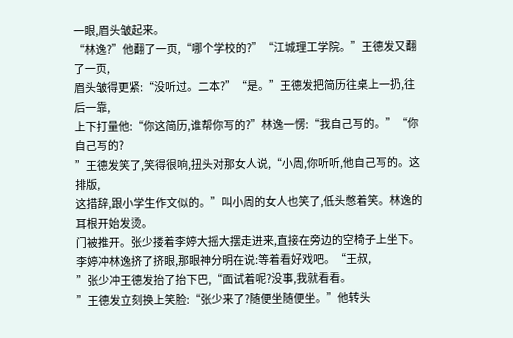一眼,眉头皱起来。
“林逸?”他翻了一页,“哪个学校的?”“江城理工学院。”王德发又翻了一页,
眉头皱得更紧:“没听过。二本?”“是。”王德发把简历往桌上一扔,往后一靠,
上下打量他:“你这简历,谁帮你写的?”林逸一愣:“我自己写的。”“你自己写的?
”王德发笑了,笑得很响,扭头对那女人说,“小周,你听听,他自己写的。这排版,
这措辞,跟小学生作文似的。”叫小周的女人也笑了,低头憋着笑。林逸的耳根开始发烫。
门被推开。张少搂着李婷大摇大摆走进来,直接在旁边的空椅子上坐下。
李婷冲林逸挤了挤眼,那眼神分明在说:等着看好戏吧。“王叔,
”张少冲王德发抬了抬下巴,“面试着呢?没事,我就看看。
”王德发立刻换上笑脸:“张少来了?随便坐随便坐。”他转头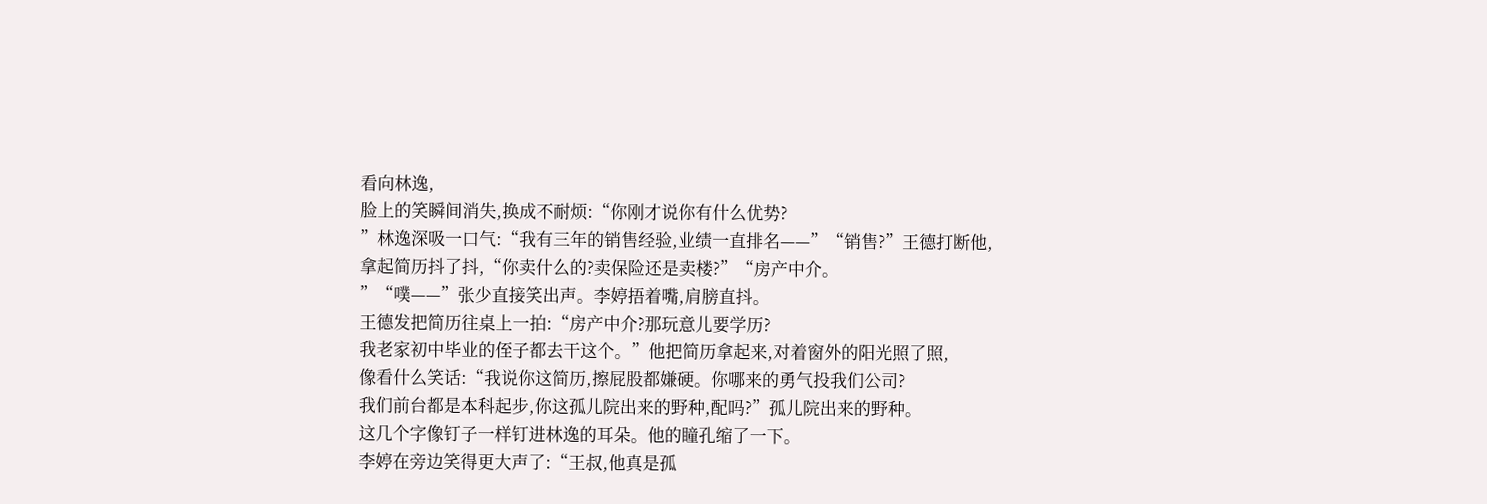看向林逸,
脸上的笑瞬间消失,换成不耐烦:“你刚才说你有什么优势?
”林逸深吸一口气:“我有三年的销售经验,业绩一直排名——”“销售?”王德打断他,
拿起简历抖了抖,“你卖什么的?卖保险还是卖楼?”“房产中介。
”“噗——”张少直接笑出声。李婷捂着嘴,肩膀直抖。
王德发把简历往桌上一拍:“房产中介?那玩意儿要学历?
我老家初中毕业的侄子都去干这个。”他把简历拿起来,对着窗外的阳光照了照,
像看什么笑话:“我说你这简历,擦屁股都嫌硬。你哪来的勇气投我们公司?
我们前台都是本科起步,你这孤儿院出来的野种,配吗?”孤儿院出来的野种。
这几个字像钉子一样钉进林逸的耳朵。他的瞳孔缩了一下。
李婷在旁边笑得更大声了:“王叔,他真是孤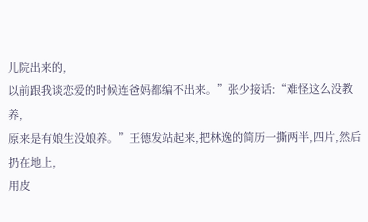儿院出来的,
以前跟我谈恋爱的时候连爸妈都编不出来。”张少接话:“难怪这么没教养,
原来是有娘生没娘养。”王德发站起来,把林逸的简历一撕两半,四片,然后扔在地上,
用皮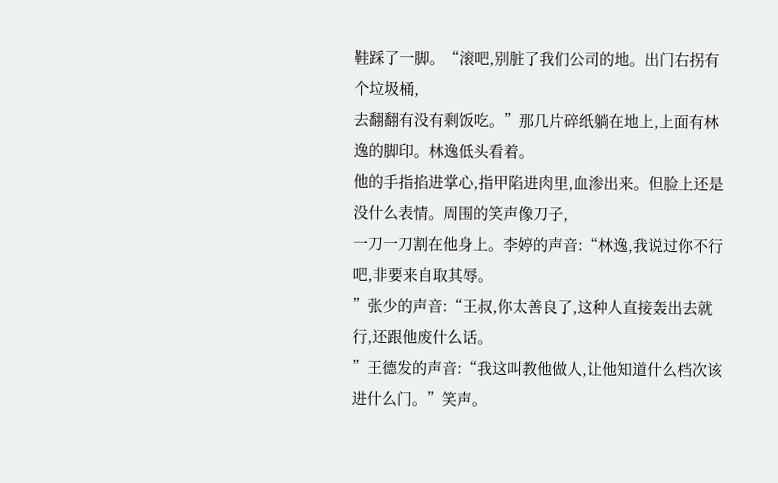鞋踩了一脚。“滚吧,别脏了我们公司的地。出门右拐有个垃圾桶,
去翻翻有没有剩饭吃。”那几片碎纸躺在地上,上面有林逸的脚印。林逸低头看着。
他的手指掐进掌心,指甲陷进肉里,血渗出来。但脸上还是没什么表情。周围的笑声像刀子,
一刀一刀割在他身上。李婷的声音:“林逸,我说过你不行吧,非要来自取其辱。
”张少的声音:“王叔,你太善良了,这种人直接轰出去就行,还跟他废什么话。
”王德发的声音:“我这叫教他做人,让他知道什么档次该进什么门。”笑声。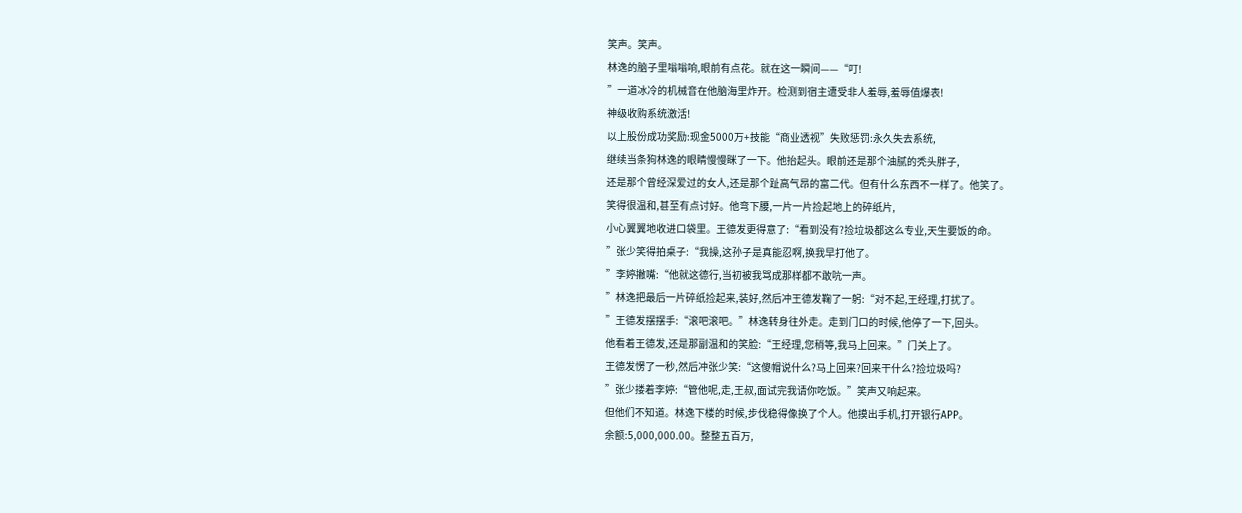笑声。笑声。
林逸的脑子里嗡嗡响,眼前有点花。就在这一瞬间——“叮!
”一道冰冷的机械音在他脑海里炸开。检测到宿主遭受非人羞辱,羞辱值爆表!
神级收购系统激活!
以上股份成功奖励:现金5000万+技能“商业透视”失败惩罚:永久失去系统,
继续当条狗林逸的眼睛慢慢眯了一下。他抬起头。眼前还是那个油腻的秃头胖子,
还是那个曾经深爱过的女人,还是那个趾高气昂的富二代。但有什么东西不一样了。他笑了。
笑得很温和,甚至有点讨好。他弯下腰,一片一片捡起地上的碎纸片,
小心翼翼地收进口袋里。王德发更得意了:“看到没有?捡垃圾都这么专业,天生要饭的命。
”张少笑得拍桌子:“我操,这孙子是真能忍啊,换我早打他了。
”李婷撇嘴:“他就这德行,当初被我骂成那样都不敢吭一声。
”林逸把最后一片碎纸捡起来,装好,然后冲王德发鞠了一躬:“对不起,王经理,打扰了。
”王德发摆摆手:“滚吧滚吧。”林逸转身往外走。走到门口的时候,他停了一下,回头。
他看着王德发,还是那副温和的笑脸:“王经理,您稍等,我马上回来。”门关上了。
王德发愣了一秒,然后冲张少笑:“这傻帽说什么?马上回来?回来干什么?捡垃圾吗?
”张少搂着李婷:“管他呢,走,王叔,面试完我请你吃饭。”笑声又响起来。
但他们不知道。林逸下楼的时候,步伐稳得像换了个人。他摸出手机,打开银行APP。
余额:5,000,000.00。整整五百万,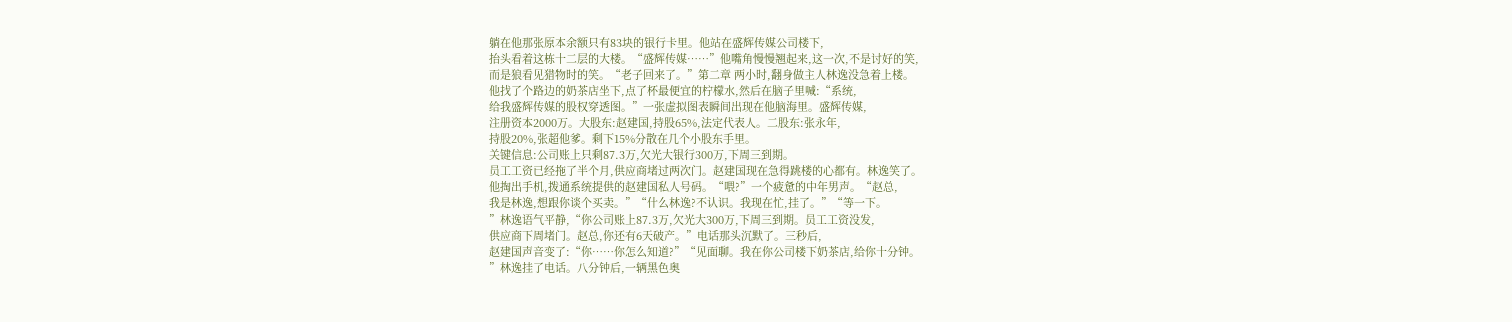躺在他那张原本余额只有83块的银行卡里。他站在盛辉传媒公司楼下,
抬头看着这栋十二层的大楼。“盛辉传媒……”他嘴角慢慢翘起来,这一次,不是讨好的笑,
而是狼看见猎物时的笑。“老子回来了。”第二章 两小时,翻身做主人林逸没急着上楼。
他找了个路边的奶茶店坐下,点了杯最便宜的柠檬水,然后在脑子里喊:“系统,
给我盛辉传媒的股权穿透图。”一张虚拟图表瞬间出现在他脑海里。盛辉传媒,
注册资本2000万。大股东:赵建国,持股65%,法定代表人。二股东:张永年,
持股20%,张超他爹。剩下15%分散在几个小股东手里。
关键信息:公司账上只剩87.3万,欠光大银行300万,下周三到期。
员工工资已经拖了半个月,供应商堵过两次门。赵建国现在急得跳楼的心都有。林逸笑了。
他掏出手机,拨通系统提供的赵建国私人号码。“喂?”一个疲惫的中年男声。“赵总,
我是林逸,想跟你谈个买卖。”“什么林逸?不认识。我现在忙,挂了。”“等一下。
”林逸语气平静,“你公司账上87.3万,欠光大300万,下周三到期。员工工资没发,
供应商下周堵门。赵总,你还有6天破产。”电话那头沉默了。三秒后,
赵建国声音变了:“你……你怎么知道?”“见面聊。我在你公司楼下奶茶店,给你十分钟。
”林逸挂了电话。八分钟后,一辆黑色奥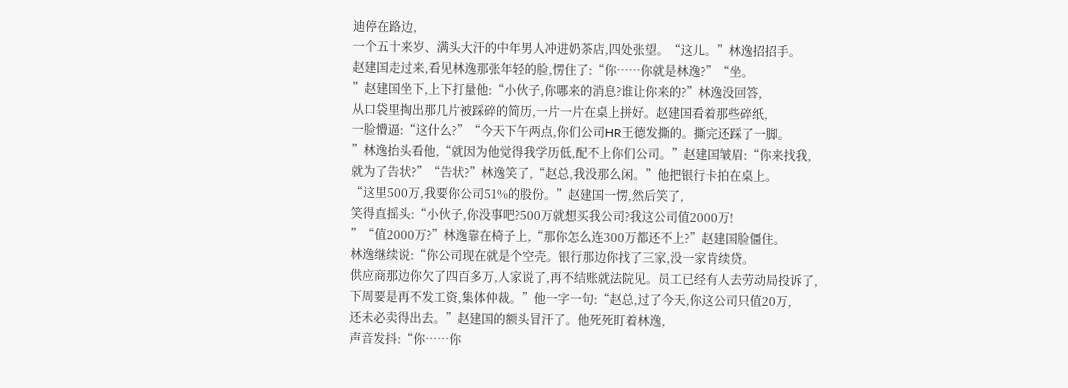迪停在路边,
一个五十来岁、满头大汗的中年男人冲进奶茶店,四处张望。“这儿。”林逸招招手。
赵建国走过来,看见林逸那张年轻的脸,愣住了:“你……你就是林逸?”“坐。
”赵建国坐下,上下打量他:“小伙子,你哪来的消息?谁让你来的?”林逸没回答,
从口袋里掏出那几片被踩碎的简历,一片一片在桌上拼好。赵建国看着那些碎纸,
一脸懵逼:“这什么?”“今天下午两点,你们公司HR王德发撕的。撕完还踩了一脚。
”林逸抬头看他,“就因为他觉得我学历低,配不上你们公司。”赵建国皱眉:“你来找我,
就为了告状?”“告状?”林逸笑了,“赵总,我没那么闲。”他把银行卡拍在桌上。
“这里500万,我要你公司51%的股份。”赵建国一愣,然后笑了,
笑得直摇头:“小伙子,你没事吧?500万就想买我公司?我这公司值2000万!
”“值2000万?”林逸靠在椅子上,“那你怎么连300万都还不上?”赵建国脸僵住。
林逸继续说:“你公司现在就是个空壳。银行那边你找了三家,没一家肯续贷。
供应商那边你欠了四百多万,人家说了,再不结账就法院见。员工已经有人去劳动局投诉了,
下周要是再不发工资,集体仲裁。”他一字一句:“赵总,过了今天,你这公司只值20万,
还未必卖得出去。”赵建国的额头冒汗了。他死死盯着林逸,
声音发抖:“你……你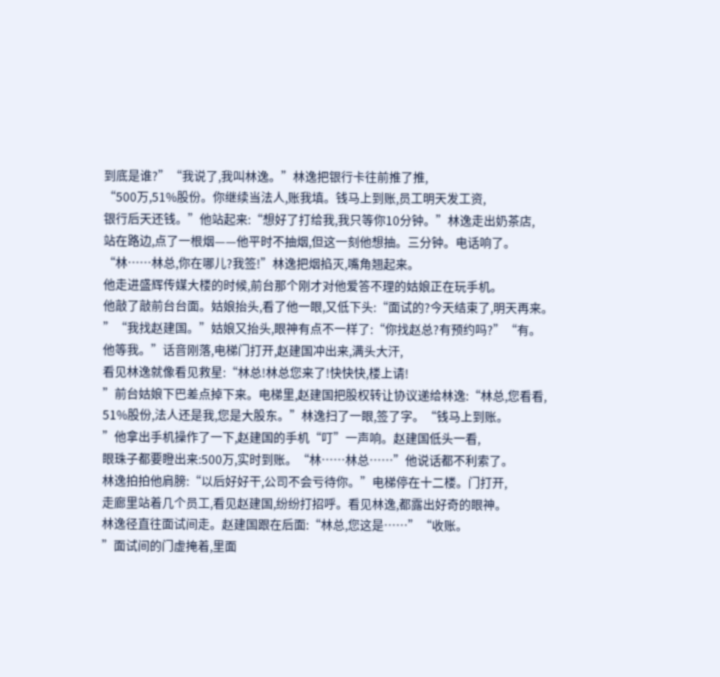到底是谁?”“我说了,我叫林逸。”林逸把银行卡往前推了推,
“500万,51%股份。你继续当法人,账我填。钱马上到账,员工明天发工资,
银行后天还钱。”他站起来:“想好了打给我,我只等你10分钟。”林逸走出奶茶店,
站在路边,点了一根烟——他平时不抽烟,但这一刻他想抽。三分钟。电话响了。
“林……林总,你在哪儿?我签!”林逸把烟掐灭,嘴角翘起来。
他走进盛辉传媒大楼的时候,前台那个刚才对他爱答不理的姑娘正在玩手机。
他敲了敲前台台面。姑娘抬头,看了他一眼,又低下头:“面试的?今天结束了,明天再来。
”“我找赵建国。”姑娘又抬头,眼神有点不一样了:“你找赵总?有预约吗?”“有。
他等我。”话音刚落,电梯门打开,赵建国冲出来,满头大汗,
看见林逸就像看见救星:“林总!林总您来了!快快快,楼上请!
”前台姑娘下巴差点掉下来。电梯里,赵建国把股权转让协议递给林逸:“林总,您看看,
51%股份,法人还是我,您是大股东。”林逸扫了一眼,签了字。“钱马上到账。
”他拿出手机操作了一下,赵建国的手机“叮”一声响。赵建国低头一看,
眼珠子都要瞪出来:500万,实时到账。“林……林总……”他说话都不利索了。
林逸拍拍他肩膀:“以后好好干,公司不会亏待你。”电梯停在十二楼。门打开,
走廊里站着几个员工,看见赵建国,纷纷打招呼。看见林逸,都露出好奇的眼神。
林逸径直往面试间走。赵建国跟在后面:“林总,您这是……”“收账。
”面试间的门虚掩着,里面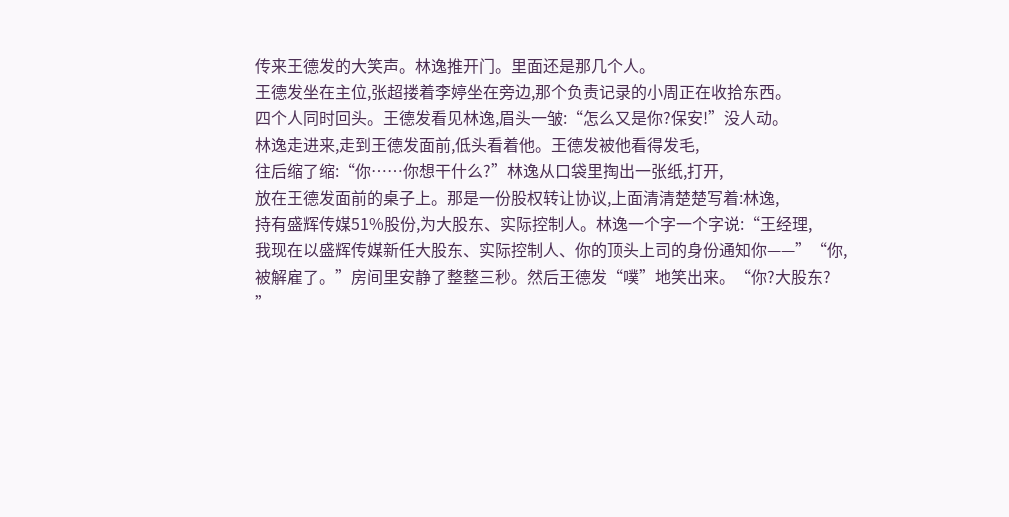传来王德发的大笑声。林逸推开门。里面还是那几个人。
王德发坐在主位,张超搂着李婷坐在旁边,那个负责记录的小周正在收拾东西。
四个人同时回头。王德发看见林逸,眉头一皱:“怎么又是你?保安!”没人动。
林逸走进来,走到王德发面前,低头看着他。王德发被他看得发毛,
往后缩了缩:“你……你想干什么?”林逸从口袋里掏出一张纸,打开,
放在王德发面前的桌子上。那是一份股权转让协议,上面清清楚楚写着:林逸,
持有盛辉传媒51%股份,为大股东、实际控制人。林逸一个字一个字说:“王经理,
我现在以盛辉传媒新任大股东、实际控制人、你的顶头上司的身份通知你——”“你,
被解雇了。”房间里安静了整整三秒。然后王德发“噗”地笑出来。“你?大股东?
”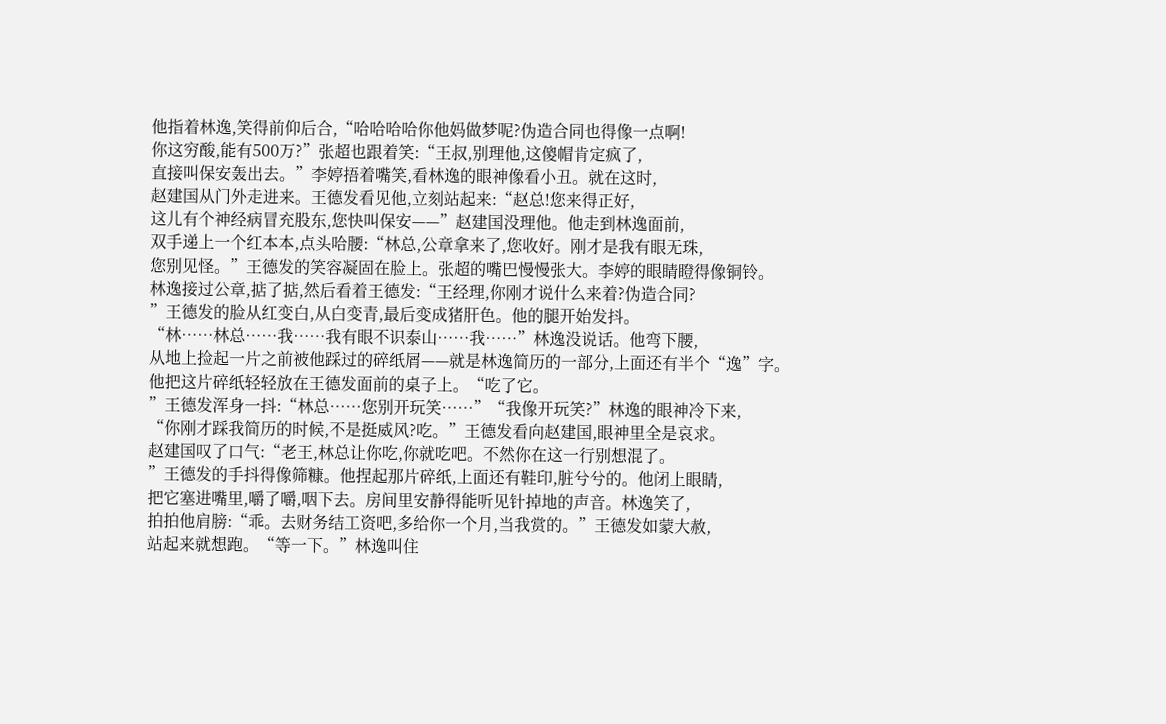他指着林逸,笑得前仰后合,“哈哈哈哈你他妈做梦呢?伪造合同也得像一点啊!
你这穷酸,能有500万?”张超也跟着笑:“王叔,别理他,这傻帽肯定疯了,
直接叫保安轰出去。”李婷捂着嘴笑,看林逸的眼神像看小丑。就在这时,
赵建国从门外走进来。王德发看见他,立刻站起来:“赵总!您来得正好,
这儿有个神经病冒充股东,您快叫保安——”赵建国没理他。他走到林逸面前,
双手递上一个红本本,点头哈腰:“林总,公章拿来了,您收好。刚才是我有眼无珠,
您别见怪。”王德发的笑容凝固在脸上。张超的嘴巴慢慢张大。李婷的眼睛瞪得像铜铃。
林逸接过公章,掂了掂,然后看着王德发:“王经理,你刚才说什么来着?伪造合同?
”王德发的脸从红变白,从白变青,最后变成猪肝色。他的腿开始发抖。
“林……林总……我……我有眼不识泰山……我……”林逸没说话。他弯下腰,
从地上捡起一片之前被他踩过的碎纸屑——就是林逸简历的一部分,上面还有半个“逸”字。
他把这片碎纸轻轻放在王德发面前的桌子上。“吃了它。
”王德发浑身一抖:“林总……您别开玩笑……”“我像开玩笑?”林逸的眼神冷下来,
“你刚才踩我简历的时候,不是挺威风?吃。”王德发看向赵建国,眼神里全是哀求。
赵建国叹了口气:“老王,林总让你吃,你就吃吧。不然你在这一行别想混了。
”王德发的手抖得像筛糠。他捏起那片碎纸,上面还有鞋印,脏兮兮的。他闭上眼睛,
把它塞进嘴里,嚼了嚼,咽下去。房间里安静得能听见针掉地的声音。林逸笑了,
拍拍他肩膀:“乖。去财务结工资吧,多给你一个月,当我赏的。”王德发如蒙大赦,
站起来就想跑。“等一下。”林逸叫住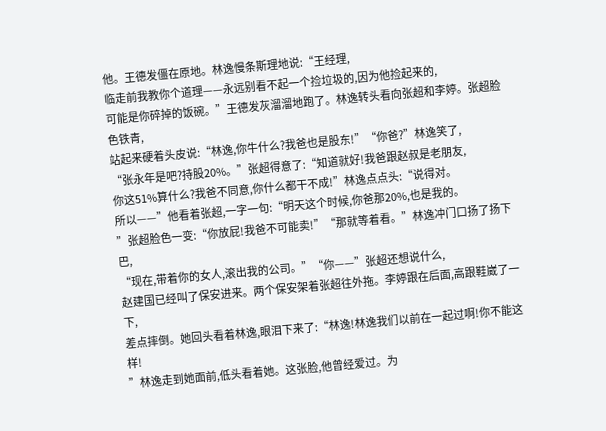他。王德发僵在原地。林逸慢条斯理地说:“王经理,
临走前我教你个道理——永远别看不起一个捡垃圾的,因为他捡起来的,
可能是你碎掉的饭碗。”王德发灰溜溜地跑了。林逸转头看向张超和李婷。张超脸色铁青,
站起来硬着头皮说:“林逸,你牛什么?我爸也是股东!”“你爸?”林逸笑了,
“张永年是吧?持股20%。”张超得意了:“知道就好!我爸跟赵叔是老朋友,
你这51%算什么?我爸不同意,你什么都干不成!”林逸点点头:“说得对。
所以——”他看着张超,一字一句:“明天这个时候,你爸那20%,也是我的。
”张超脸色一变:“你放屁!我爸不可能卖!”“那就等着看。”林逸冲门口扬了扬下巴,
“现在,带着你的女人,滚出我的公司。”“你——”张超还想说什么,
赵建国已经叫了保安进来。两个保安架着张超往外拖。李婷跟在后面,高跟鞋崴了一下,
差点摔倒。她回头看着林逸,眼泪下来了:“林逸!林逸我们以前在一起过啊!你不能这样!
”林逸走到她面前,低头看着她。这张脸,他曾经爱过。为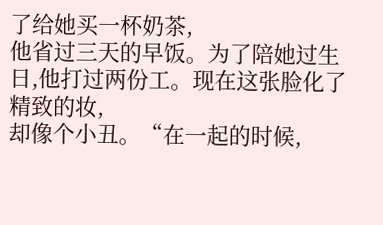了给她买一杯奶茶,
他省过三天的早饭。为了陪她过生日,他打过两份工。现在这张脸化了精致的妆,
却像个小丑。“在一起的时候,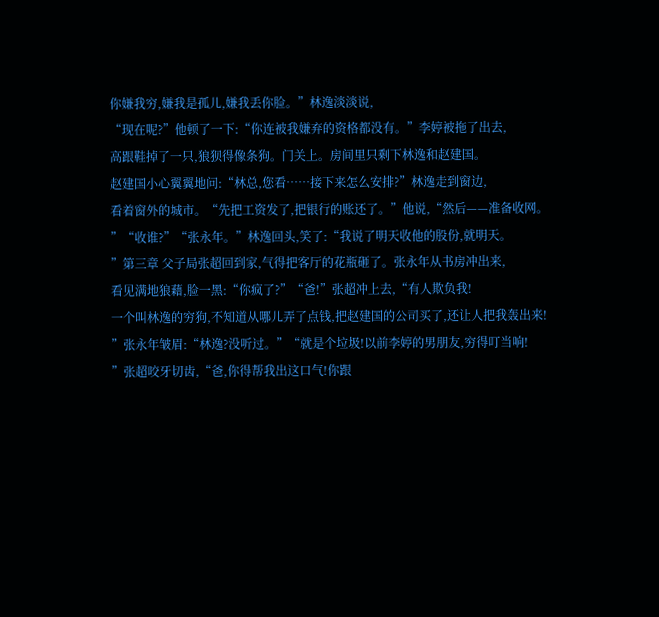你嫌我穷,嫌我是孤儿,嫌我丢你脸。”林逸淡淡说,
“现在呢?”他顿了一下:“你连被我嫌弃的资格都没有。”李婷被拖了出去,
高跟鞋掉了一只,狼狈得像条狗。门关上。房间里只剩下林逸和赵建国。
赵建国小心翼翼地问:“林总,您看……接下来怎么安排?”林逸走到窗边,
看着窗外的城市。“先把工资发了,把银行的账还了。”他说,“然后——准备收网。
”“收谁?”“张永年。”林逸回头,笑了:“我说了明天收他的股份,就明天。
”第三章 父子局张超回到家,气得把客厅的花瓶砸了。张永年从书房冲出来,
看见满地狼藉,脸一黑:“你疯了?”“爸!”张超冲上去,“有人欺负我!
一个叫林逸的穷狗,不知道从哪儿弄了点钱,把赵建国的公司买了,还让人把我轰出来!
”张永年皱眉:“林逸?没听过。”“就是个垃圾!以前李婷的男朋友,穷得叮当响!
”张超咬牙切齿,“爸,你得帮我出这口气!你跟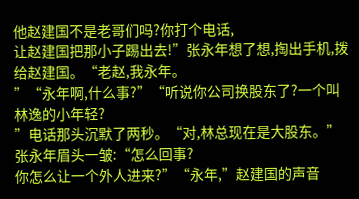他赵建国不是老哥们吗?你打个电话,
让赵建国把那小子踢出去!”张永年想了想,掏出手机,拨给赵建国。“老赵,我永年。
”“永年啊,什么事?”“听说你公司换股东了?一个叫林逸的小年轻?
”电话那头沉默了两秒。“对,林总现在是大股东。”张永年眉头一皱:“怎么回事?
你怎么让一个外人进来?”“永年,”赵建国的声音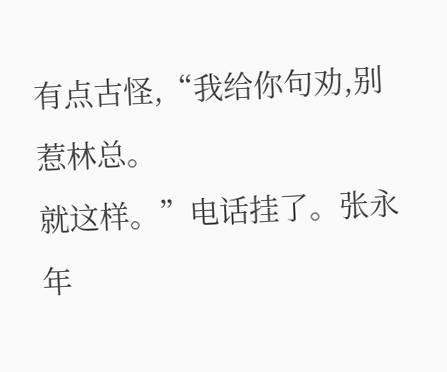有点古怪,“我给你句劝,别惹林总。
就这样。”电话挂了。张永年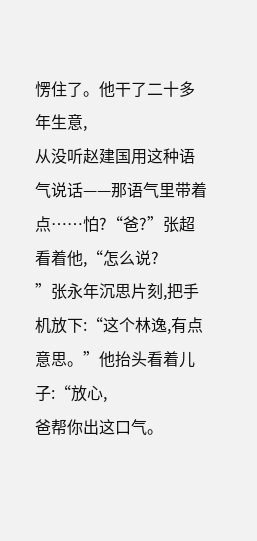愣住了。他干了二十多年生意,
从没听赵建国用这种语气说话——那语气里带着点……怕?“爸?”张超看着他,“怎么说?
”张永年沉思片刻,把手机放下:“这个林逸,有点意思。”他抬头看着儿子:“放心,
爸帮你出这口气。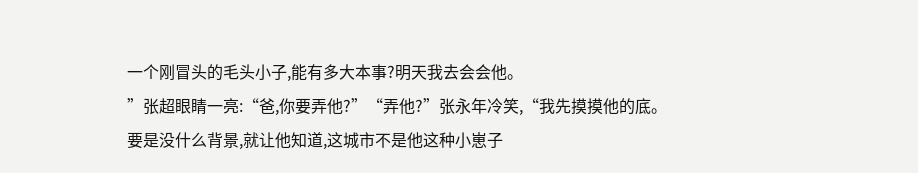一个刚冒头的毛头小子,能有多大本事?明天我去会会他。
”张超眼睛一亮:“爸,你要弄他?”“弄他?”张永年冷笑,“我先摸摸他的底。
要是没什么背景,就让他知道,这城市不是他这种小崽子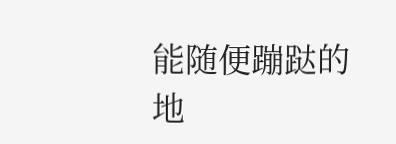能随便蹦跶的地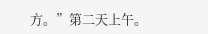方。”第二天上午。